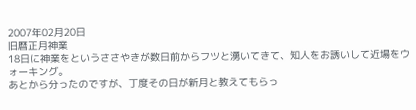2007年02月20日
旧暦正月神業
18日に神業をというささやきが数日前からフツと湧いてきて、知人をお誘いして近場をウォーキング。
あとから分ったのですが、丁度その日が新月と教えてもらっ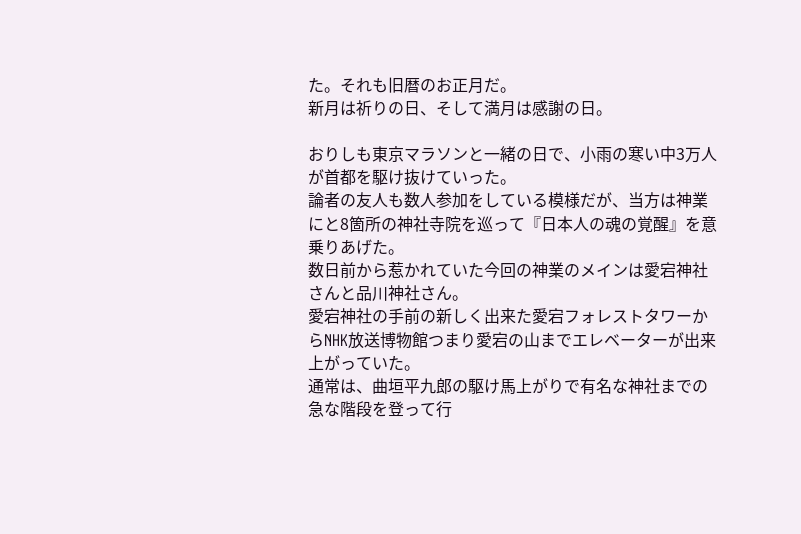た。それも旧暦のお正月だ。
新月は祈りの日、そして満月は感謝の日。

おりしも東京マラソンと一緒の日で、小雨の寒い中3万人が首都を駆け抜けていった。
論者の友人も数人参加をしている模様だが、当方は神業にと8箇所の神社寺院を巡って『日本人の魂の覚醒』を意乗りあげた。
数日前から惹かれていた今回の神業のメインは愛宕神社さんと品川神社さん。
愛宕神社の手前の新しく出来た愛宕フォレストタワーからNHK放送博物館つまり愛宕の山までエレベーターが出来上がっていた。
通常は、曲垣平九郎の駆け馬上がりで有名な神社までの急な階段を登って行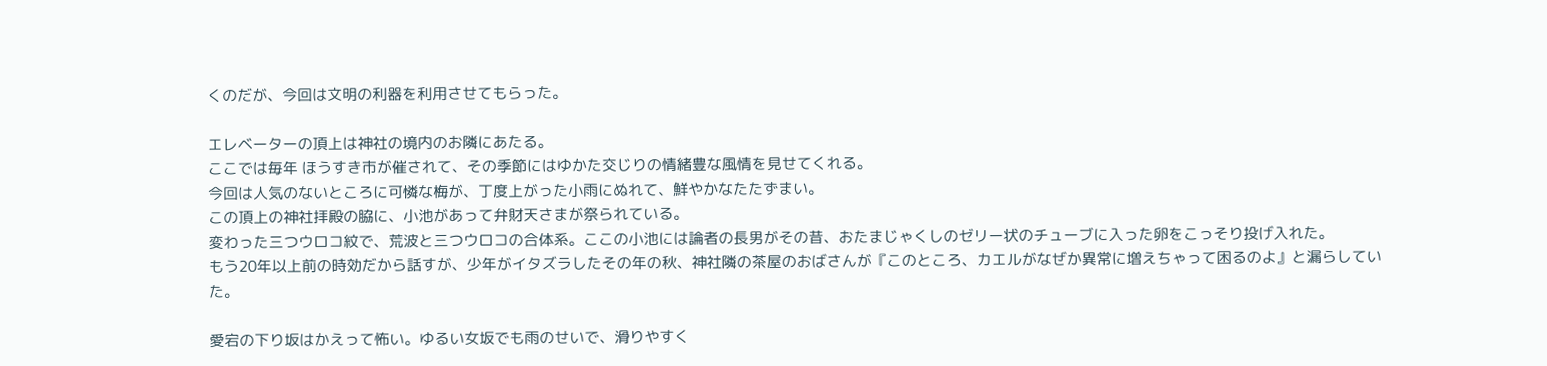くのだが、今回は文明の利器を利用させてもらった。

エレベーターの頂上は神社の境内のお隣にあたる。
ここでは毎年 ほうすき市が催されて、その季節にはゆかた交じりの情緒豊な風情を見せてくれる。
今回は人気のないところに可憐な梅が、丁度上がった小雨にぬれて、鮮やかなたたずまい。
この頂上の神社拝殿の脇に、小池があって弁財天さまが祭られている。
変わった三つウロコ紋で、荒波と三つウロコの合体系。ここの小池には論者の長男がその昔、おたまじゃくしのゼリー状のチューブに入った卵をこっそり投げ入れた。
もう20年以上前の時効だから話すが、少年がイタズラしたその年の秋、神社隣の茶屋のおばさんが『このところ、カエルがなぜか異常に増えちゃって困るのよ』と漏らしていた。

愛宕の下り坂はかえって怖い。ゆるい女坂でも雨のせいで、滑りやすく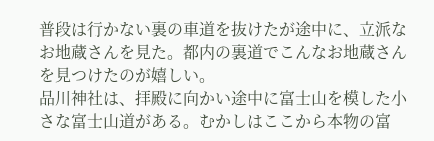普段は行かない裏の車道を抜けたが途中に、立派なお地蔵さんを見た。都内の裏道でこんなお地蔵さんを見つけたのが嬉しい。
品川神社は、拝殿に向かい途中に富士山を模した小さな富士山道がある。むかしはここから本物の富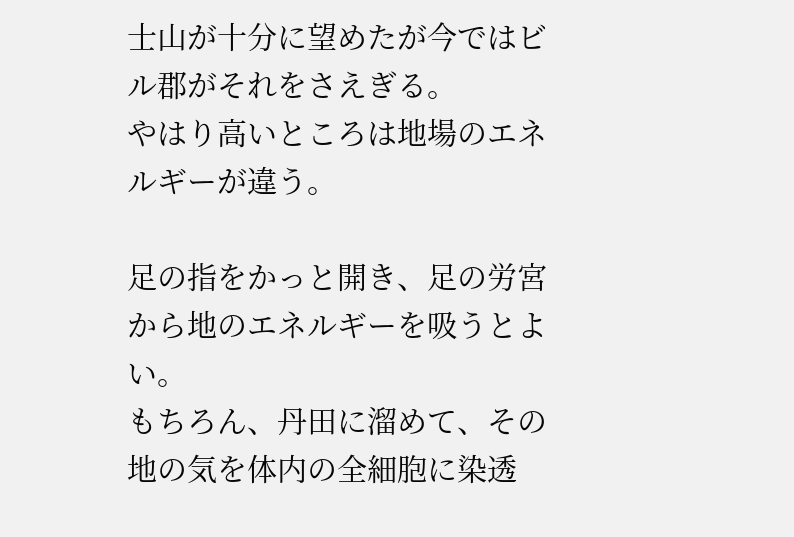士山が十分に望めたが今ではビル郡がそれをさえぎる。
やはり高いところは地場のエネルギーが違う。

足の指をかっと開き、足の労宮から地のエネルギーを吸うとよい。
もちろん、丹田に溜めて、その地の気を体内の全細胞に染透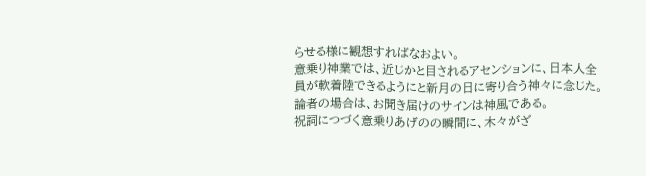らせる様に観想すればなおよい。
意乗り神業では、近じかと目されるアセンションに、日本人全員が軟着陸できるようにと新月の日に寄り合う神々に念じた。
論者の場合は、お聞き届けのサインは神風である。
祝詞につづく意乗りあげのの瞬間に、木々がざ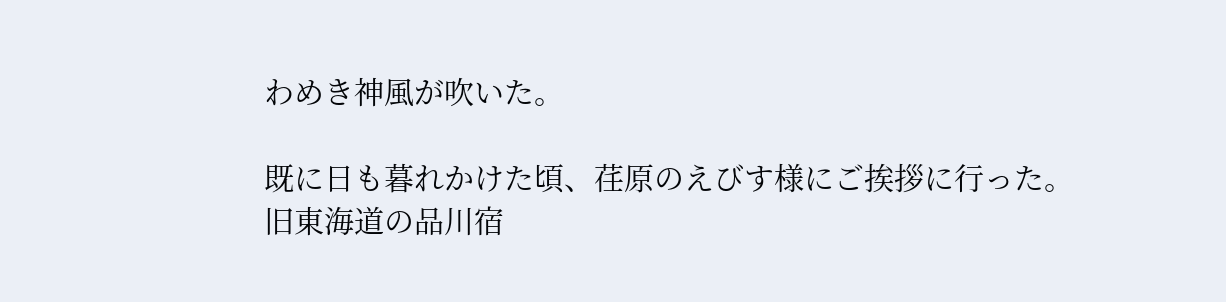わめき神風が吹いた。

既に日も暮れかけた頃、荏原のえびす様にご挨拶に行った。
旧東海道の品川宿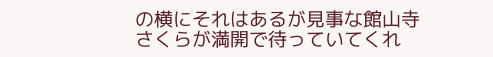の横にそれはあるが見事な館山寺さくらが満開で待っていてくれ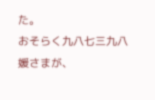た。
おそらく九八七三九八媛さまが、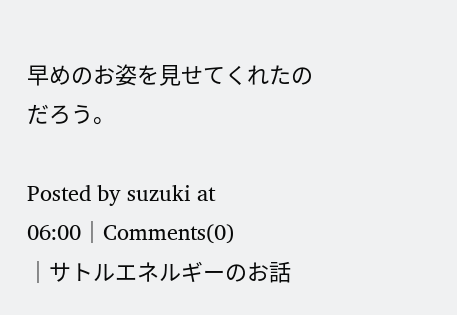早めのお姿を見せてくれたのだろう。

Posted by suzuki at 06:00│Comments(0)
│サトルエネルギーのお話